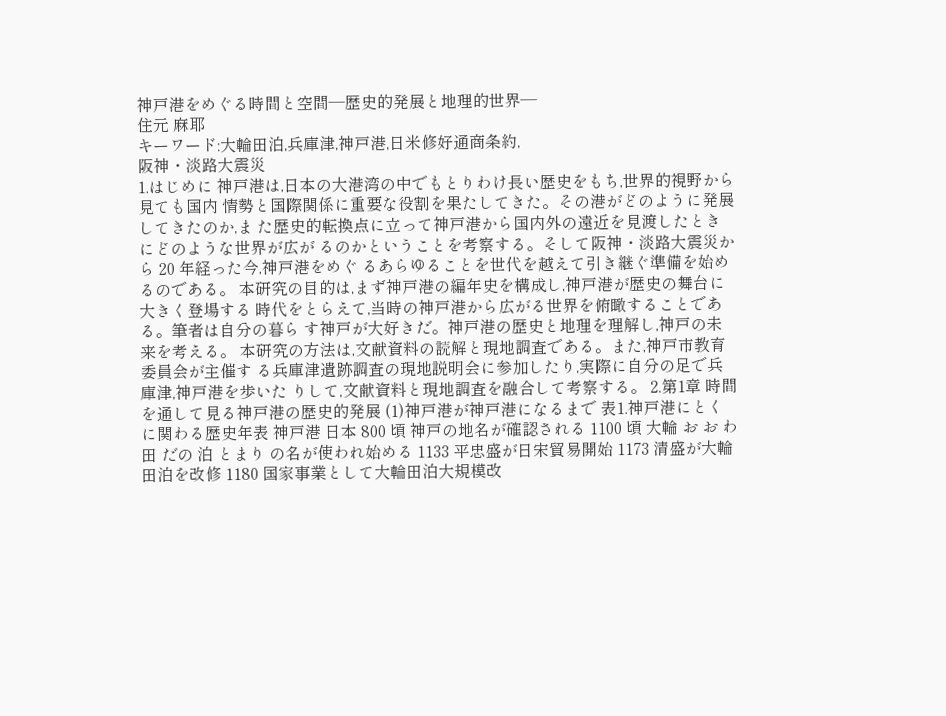神戸港をめぐる時間と空間―歴史的発展と地理的世界―
住元 麻耶
キーワード:大輪田泊,兵庫津,神戸港,日米修好通商条約,
阪神・淡路大震災
1.はじめに 神戸港は,日本の大港湾の中でもとりわけ長い歴史をもち,世界的視野から見ても国内 情勢と国際関係に重要な役割を果たしてきた。その港がどのように発展してきたのか,ま た歴史的転換点に立って神戸港から国内外の遠近を見渡したときにどのような世界が広が るのかということを考察する。そして阪神・淡路大震災から 20 年経った今,神戸港をめぐ るあらゆることを世代を越えて引き継ぐ準備を始めるのである。 本研究の目的は,まず神戸港の編年史を構成し,神戸港が歴史の舞台に大きく登場する 時代をとらえて,当時の神戸港から広がる世界を俯瞰することである。筆者は自分の暮ら す神戸が大好きだ。神戸港の歴史と地理を理解し,神戸の未来を考える。 本研究の方法は,文献資料の読解と現地調査である。また,神戸市教育委員会が主催す る兵庫津遺跡調査の現地説明会に参加したり,実際に自分の足で兵庫津,神戸港を歩いた りして,文献資料と現地調査を融合して考察する。 2.第1章 時間を通して見る神戸港の歴史的発展 (1)神戸港が神戸港になるまで 表1.神戸港にとくに関わる歴史年表 神戸港 日本 800 頃 神戸の地名が確認される 1100 頃 大輪 お お わ 田 だの 泊 とまり の名が使われ始める 1133 平忠盛が日宋貿易開始 1173 清盛が大輪田泊を改修 1180 国家事業として大輪田泊大規模改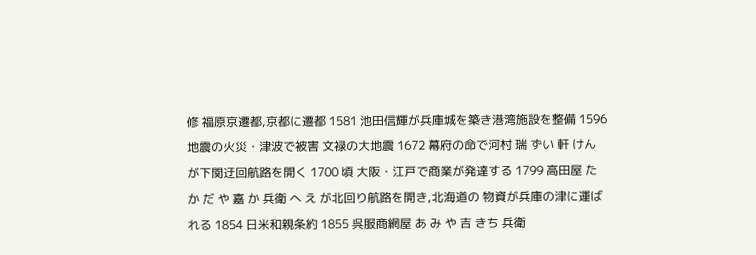修 福原京遷都,京都に遷都 1581 池田信輝が兵庫城を築き港湾施設を整備 1596 地震の火災・津波で被害 文禄の大地震 1672 幕府の命で河村 瑞 ずい 軒 けん が下関迂回航路を開く 1700 頃 大阪・江戸で商業が発達する 1799 高田屋 た か だ や 嘉 か 兵衛 へ え が北回り航路を開き,北海道の 物資が兵庫の津に運ばれる 1854 日米和親条約 1855 呉服商網屋 あ み や 吉 きち 兵衛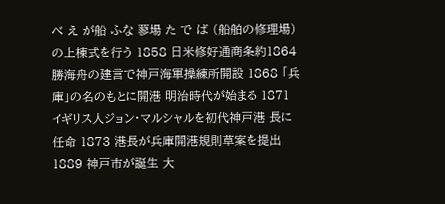べ え が船 ふな 蓼場 た で ば (船舶の修理場) の上棟式を行う 1858 日米修好通商条約1864 勝海舟の建言で神戸海軍操練所開設 1868 「兵庫」の名のもとに開港 明治時代が始まる 1871 イギリス人ジョン・マルシャルを初代神戸港 長に任命 1873 港長が兵庫開港規則草案を提出 1889 神戸市が誕生 大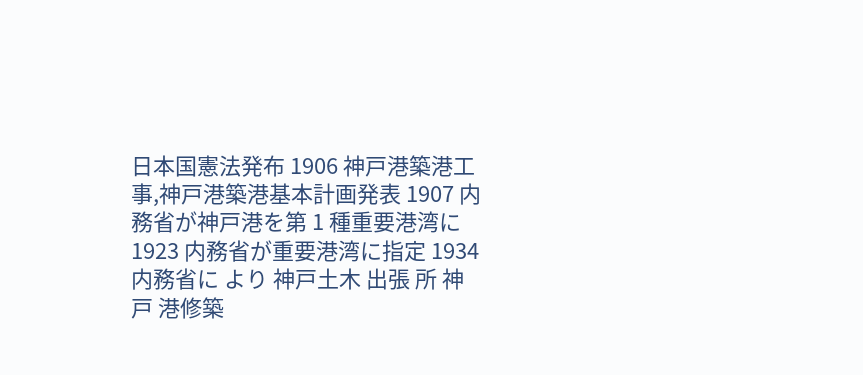日本国憲法発布 1906 神戸港築港工事,神戸港築港基本計画発表 1907 内務省が神戸港を第 1 種重要港湾に 1923 内務省が重要港湾に指定 1934 内務省に より 神戸土木 出張 所 神戸 港修築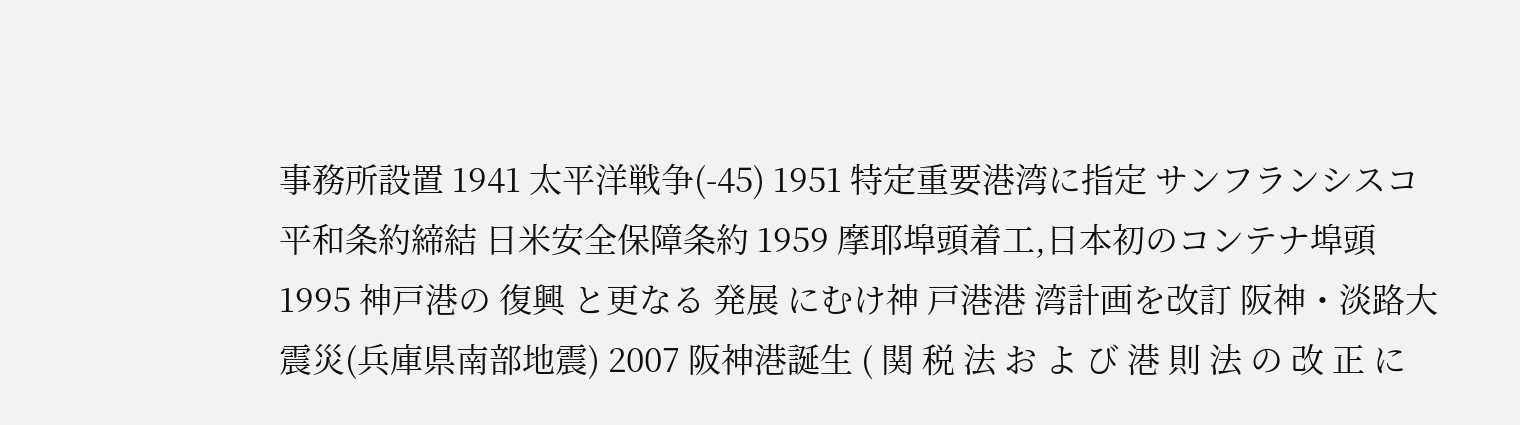事務所設置 1941 太平洋戦争(-45) 1951 特定重要港湾に指定 サンフランシスコ平和条約締結 日米安全保障条約 1959 摩耶埠頭着工,日本初のコンテナ埠頭 1995 神戸港の 復興 と更なる 発展 にむけ神 戸港港 湾計画を改訂 阪神・淡路大震災(兵庫県南部地震) 2007 阪神港誕生 ( 関 税 法 お よ び 港 則 法 の 改 正 に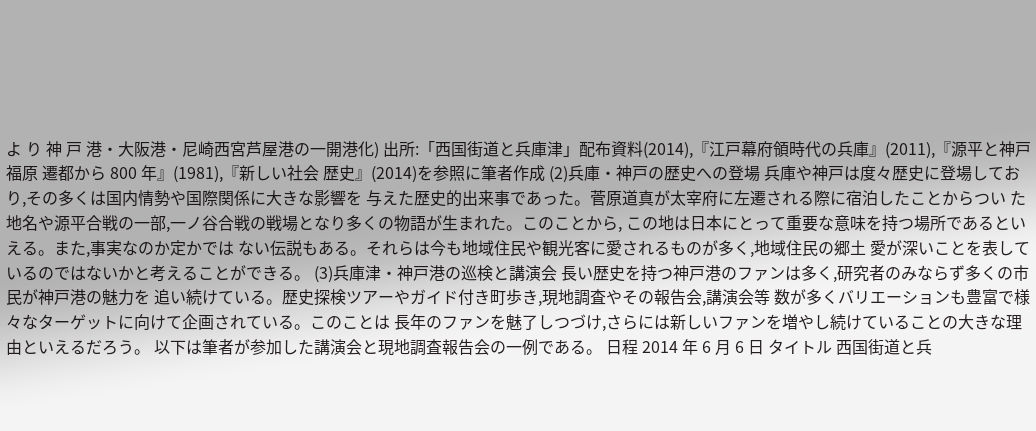よ り 神 戸 港・大阪港・尼崎西宮芦屋港の一開港化) 出所:「西国街道と兵庫津」配布資料(2014),『江戸幕府領時代の兵庫』(2011),『源平と神戸 福原 遷都から 800 年』(1981),『新しい社会 歴史』(2014)を参照に筆者作成 (2)兵庫・神戸の歴史への登場 兵庫や神戸は度々歴史に登場しており,その多くは国内情勢や国際関係に大きな影響を 与えた歴史的出来事であった。菅原道真が太宰府に左遷される際に宿泊したことからつい た地名や源平合戦の一部,一ノ谷合戦の戦場となり多くの物語が生まれた。このことから, この地は日本にとって重要な意味を持つ場所であるといえる。また,事実なのか定かでは ない伝説もある。それらは今も地域住民や観光客に愛されるものが多く,地域住民の郷土 愛が深いことを表しているのではないかと考えることができる。 (3)兵庫津・神戸港の巡検と講演会 長い歴史を持つ神戸港のファンは多く,研究者のみならず多くの市民が神戸港の魅力を 追い続けている。歴史探検ツアーやガイド付き町歩き,現地調査やその報告会,講演会等 数が多くバリエーションも豊富で様々なターゲットに向けて企画されている。このことは 長年のファンを魅了しつづけ,さらには新しいファンを増やし続けていることの大きな理 由といえるだろう。 以下は筆者が参加した講演会と現地調査報告会の一例である。 日程 2014 年 6 月 6 日 タイトル 西国街道と兵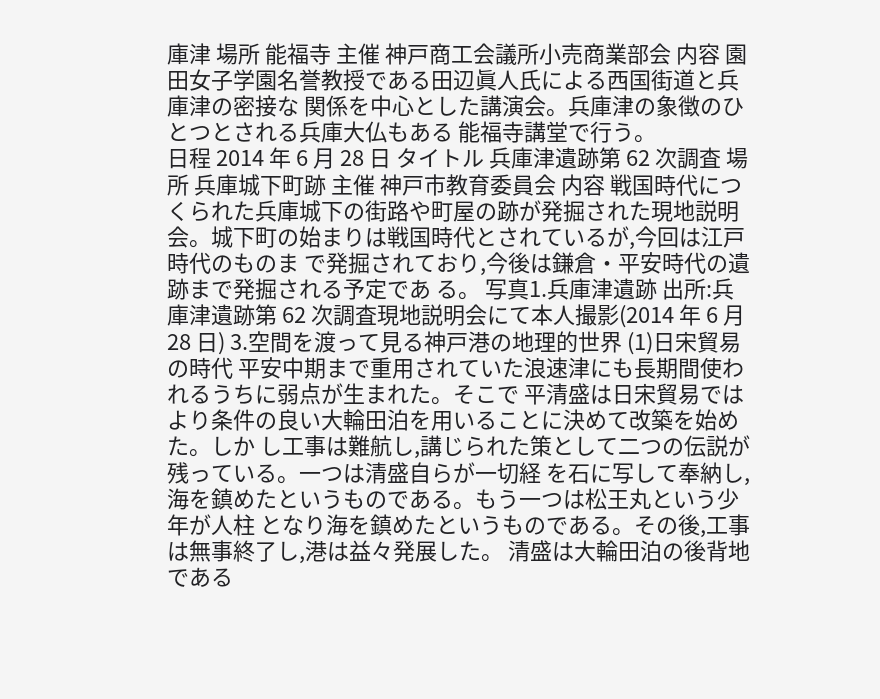庫津 場所 能福寺 主催 神戸商工会議所小売商業部会 内容 園田女子学園名誉教授である田辺眞人氏による西国街道と兵庫津の密接な 関係を中心とした講演会。兵庫津の象徴のひとつとされる兵庫大仏もある 能福寺講堂で行う。
日程 2014 年 6 月 28 日 タイトル 兵庫津遺跡第 62 次調査 場所 兵庫城下町跡 主催 神戸市教育委員会 内容 戦国時代につくられた兵庫城下の街路や町屋の跡が発掘された現地説明 会。城下町の始まりは戦国時代とされているが,今回は江戸時代のものま で発掘されており,今後は鎌倉・平安時代の遺跡まで発掘される予定であ る。 写真1.兵庫津遺跡 出所:兵庫津遺跡第 62 次調査現地説明会にて本人撮影(2014 年 6 月 28 日) 3.空間を渡って見る神戸港の地理的世界 (1)日宋貿易の時代 平安中期まで重用されていた浪速津にも長期間使われるうちに弱点が生まれた。そこで 平清盛は日宋貿易ではより条件の良い大輪田泊を用いることに決めて改築を始めた。しか し工事は難航し,講じられた策として二つの伝説が残っている。一つは清盛自らが一切経 を石に写して奉納し,海を鎮めたというものである。もう一つは松王丸という少年が人柱 となり海を鎮めたというものである。その後,工事は無事終了し,港は益々発展した。 清盛は大輪田泊の後背地である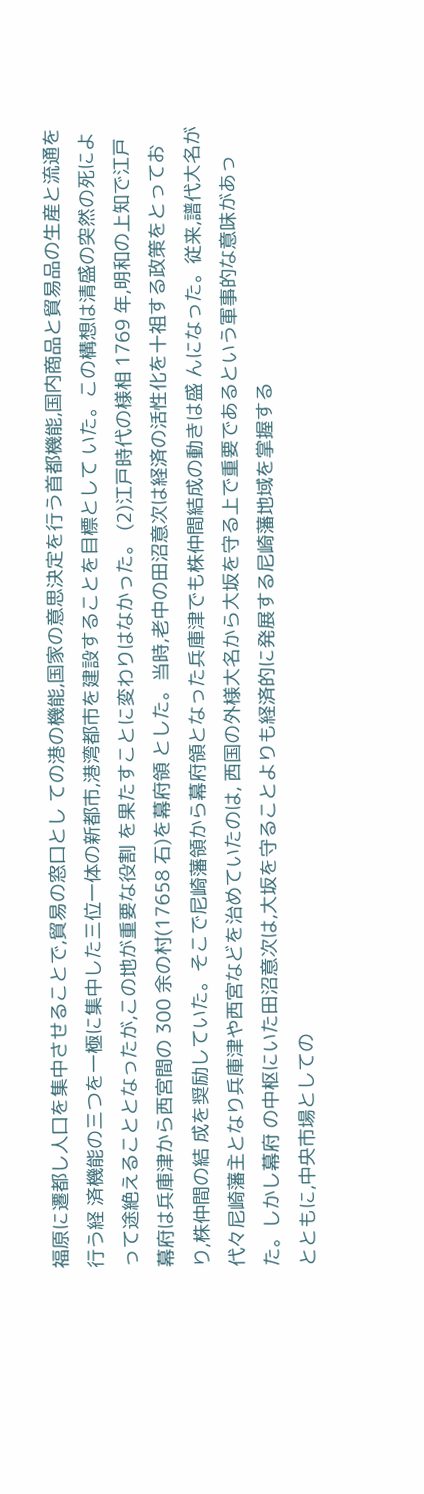福原に遷都し人口を集中させることで,貿易の窓口とし ての港の機能,国家の意思決定を行う首都機能,国内商品と貿易品の生産と流通を行う経 済機能の三つを一極に集中した三位一体の新都市,港湾都市を建設することを目標として いた。この構想は清盛の突然の死によって途絶えることとなったが,この地が重要な役割 を果たすことに変わりはなかった。 (2)江戸時代の様相 1769 年,明和の上知で江戸幕府は兵庫津から西宮間の 300 余の村(17658 石)を幕府領 とした。当時,老中の田沼意次は経済の活性化を十祖する政策をとっており,株仲間の結 成を奨励していた。そこで尼崎藩領から幕府領となった兵庫津でも株仲間結成の動きは盛 んになった。従来,譜代大名が代々尼崎藩主となり兵庫津や西宮などを治めていたのは, 西国の外様大名から大坂を守る上で重要であるという軍事的な意味があった。しかし幕府 の中枢にいた田沼意次は,大坂を守ることよりも経済的に発展する尼崎藩地域を掌握する
とともに,中央市場としての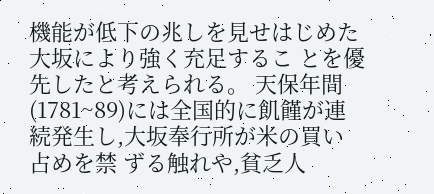機能が低下の兆しを見せはじめた大坂により強く充足するこ とを優先したと考えられる。 天保年間(1781~89)には全国的に飢饉が連続発生し,大坂奉行所が米の買い占めを禁 ずる触れや,貧乏人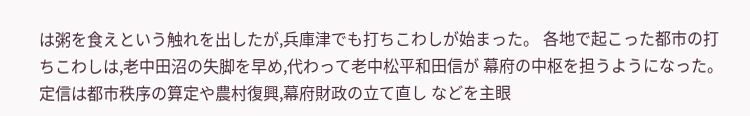は粥を食えという触れを出したが,兵庫津でも打ちこわしが始まった。 各地で起こった都市の打ちこわしは,老中田沼の失脚を早め,代わって老中松平和田信が 幕府の中枢を担うようになった。定信は都市秩序の算定や農村復興,幕府財政の立て直し などを主眼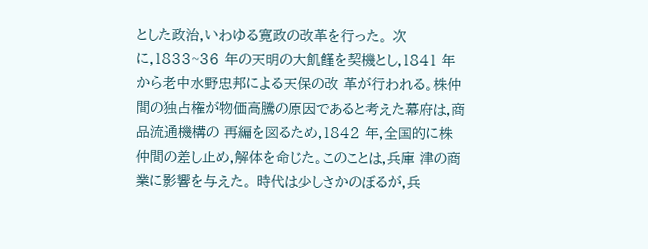とした政治,いわゆる寛政の改革を行った。 次に,1833~36 年の天明の大飢饉を契機とし,1841 年から老中水野忠邦による天保の改 革が行われる。株仲間の独占権が物価高騰の原因であると考えた幕府は,商品流通機構の 再編を図るため,1842 年,全国的に株仲間の差し止め,解体を命じた。このことは,兵庫 津の商業に影響を与えた。 時代は少しさかのぼるが,兵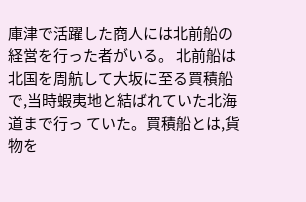庫津で活躍した商人には北前船の経営を行った者がいる。 北前船は北国を周航して大坂に至る買積船で,当時蝦夷地と結ばれていた北海道まで行っ ていた。買積船とは,貨物を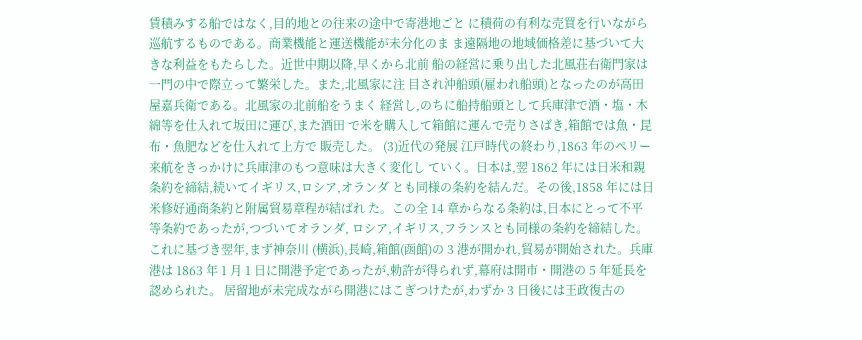賃積みする船ではなく,目的地との往来の途中で寄港地ごと に積荷の有利な売買を行いながら巡航するものである。商業機能と運送機能が未分化のま ま遠隔地の地域価格差に基づいて大きな利益をもたらした。近世中期以降,早くから北前 船の経営に乗り出した北風荘右衛門家は一門の中で際立って繁栄した。また,北風家に注 目され沖船頭(雇われ船頭)となったのが高田屋嘉兵衛である。北風家の北前船をうまく 経営し,のちに船持船頭として兵庫津で酒・塩・木綿等を仕入れて坂田に運び,また酒田 で米を購入して箱館に運んで売りさばき,箱館では魚・昆布・魚肥などを仕入れて上方で 販売した。 (3)近代の発展 江戸時代の終わり,1863 年のペリー来航をきっかけに兵庫津のもつ意味は大きく変化し ていく。日本は,翌 1862 年には日米和親条約を締結,続いてイギリス,ロシア,オランダ とも同様の条約を結んだ。その後,1858 年には日米修好通商条約と附属貿易章程が結ばれ た。この全 14 章からなる条約は,日本にとって不平等条約であったが,つづいてオランダ, ロシア,イギリス,フランスとも同様の条約を締結した。これに基づき翌年,まず神奈川 (横浜),長崎,箱館(函館)の 3 港が開かれ,貿易が開始された。兵庫港は 1863 年 1 月 1 日に開港予定であったが,勅許が得られず,幕府は開市・開港の 5 年延長を認められた。 居留地が未完成ながら開港にはこぎつけたが,わずか 3 日後には王政復古の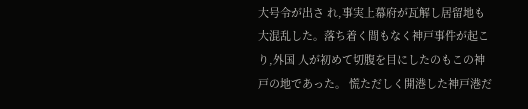大号令が出さ れ,事実上幕府が瓦解し居留地も大混乱した。落ち着く間もなく神戸事件が起こり,外国 人が初めて切腹を目にしたのもこの神戸の地であった。 慌ただしく開港した神戸港だ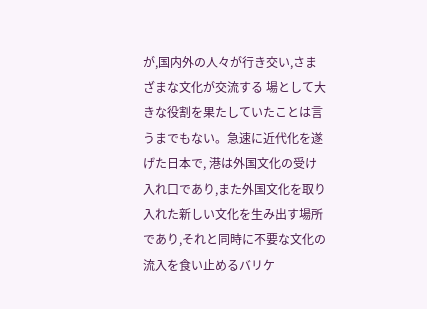が,国内外の人々が行き交い,さまざまな文化が交流する 場として大きな役割を果たしていたことは言うまでもない。急速に近代化を遂げた日本で, 港は外国文化の受け入れ口であり,また外国文化を取り入れた新しい文化を生み出す場所 であり,それと同時に不要な文化の流入を食い止めるバリケ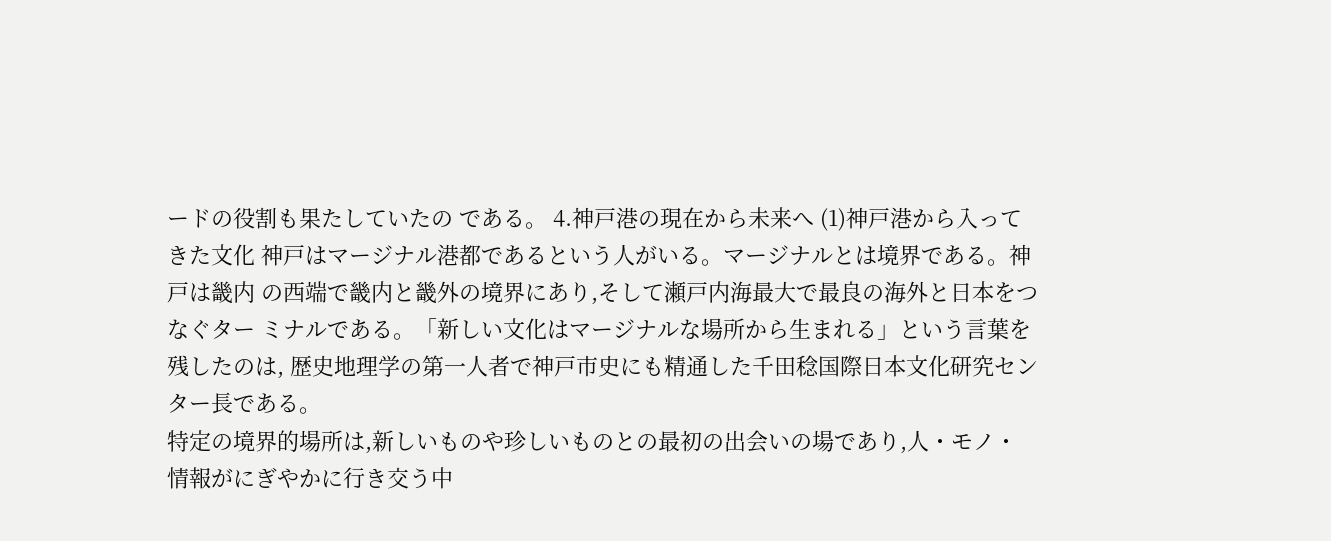ードの役割も果たしていたの である。 4.神戸港の現在から未来へ (1)神戸港から入ってきた文化 神戸はマージナル港都であるという人がいる。マージナルとは境界である。神戸は畿内 の西端で畿内と畿外の境界にあり,そして瀬戸内海最大で最良の海外と日本をつなぐター ミナルである。「新しい文化はマージナルな場所から生まれる」という言葉を残したのは, 歴史地理学の第一人者で神戸市史にも精通した千田稔国際日本文化研究センター長である。
特定の境界的場所は,新しいものや珍しいものとの最初の出会いの場であり,人・モノ・ 情報がにぎやかに行き交う中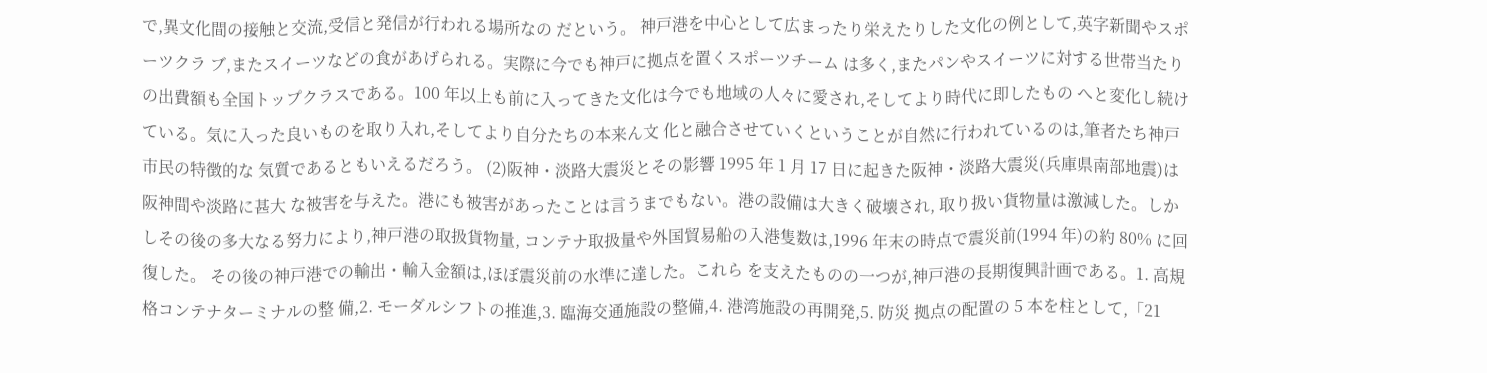で,異文化間の接触と交流,受信と発信が行われる場所なの だという。 神戸港を中心として広まったり栄えたりした文化の例として,英字新聞やスポーツクラ ブ,またスイーツなどの食があげられる。実際に今でも神戸に拠点を置くスポーツチーム は多く,またパンやスイーツに対する世帯当たりの出費額も全国トップクラスである。100 年以上も前に入ってきた文化は今でも地域の人々に愛され,そしてより時代に即したもの へと変化し続けている。気に入った良いものを取り入れ,そしてより自分たちの本来ん文 化と融合させていくということが自然に行われているのは,筆者たち神戸市民の特徴的な 気質であるともいえるだろう。 (2)阪神・淡路大震災とその影響 1995 年 1 月 17 日に起きた阪神・淡路大震災(兵庫県南部地震)は阪神間や淡路に甚大 な被害を与えた。港にも被害があったことは言うまでもない。港の設備は大きく破壊され, 取り扱い貨物量は激減した。しかしその後の多大なる努力により,神戸港の取扱貨物量, コンテナ取扱量や外国貿易船の入港隻数は,1996 年末の時点で震災前(1994 年)の約 80% に回復した。 その後の神戸港での輸出・輸入金額は,ほぼ震災前の水準に達した。これら を支えたものの一つが,神戸港の長期復興計画である。1. 高規格コンテナターミナルの整 備,2. モーダルシフトの推進,3. 臨海交通施設の整備,4. 港湾施設の再開発,5. 防災 拠点の配置の 5 本を柱として,「21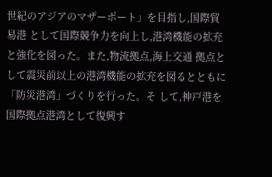世紀のアジアのマザーポート」を目指し,国際貿易港 として国際競争力を向上し,港湾機能の拡充と強化を図った。また,物流拠点,海上交通 拠点として震災前以上の港湾機能の拡充を図るとともに「防災港湾」づくりを行った。そ して,神戸港を国際拠点港湾として復興す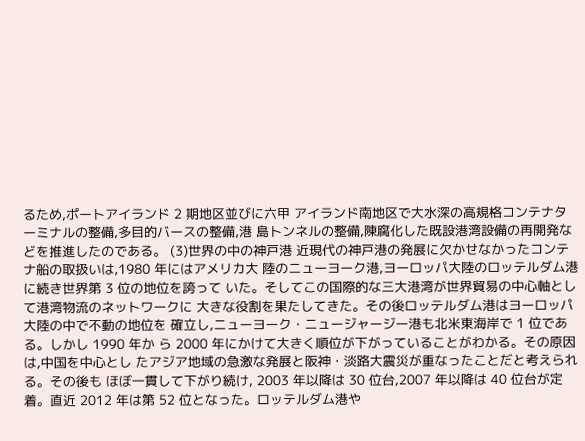るため,ポートアイランド 2 期地区並びに六甲 アイランド南地区で大水深の高規格コンテナターミナルの整備,多目的バースの整備,港 島トンネルの整備,陳腐化した既設港湾設備の再開発などを推進したのである。 (3)世界の中の神戸港 近現代の神戸港の発展に欠かせなかったコンテナ船の取扱いは,1980 年にはアメリカ大 陸のニューヨーク港,ヨーロッパ大陸のロッテルダム港に続き世界第 3 位の地位を誇って いた。そしてこの国際的な三大港湾が世界貿易の中心軸として港湾物流のネットワークに 大きな役割を果たしてきた。その後ロッテルダム港はヨーロッパ大陸の中で不動の地位を 確立し,ニューヨーク・ニュージャージー港も北米東海岸で 1 位である。しかし 1990 年か ら 2000 年にかけて大きく順位が下がっていることがわかる。その原因は,中国を中心とし たアジア地域の急激な発展と阪神・淡路大震災が重なったことだと考えられる。その後も ほぼ一貫して下がり続け, 2003 年以降は 30 位台,2007 年以降は 40 位台が定着。直近 2012 年は第 52 位となった。ロッテルダム港や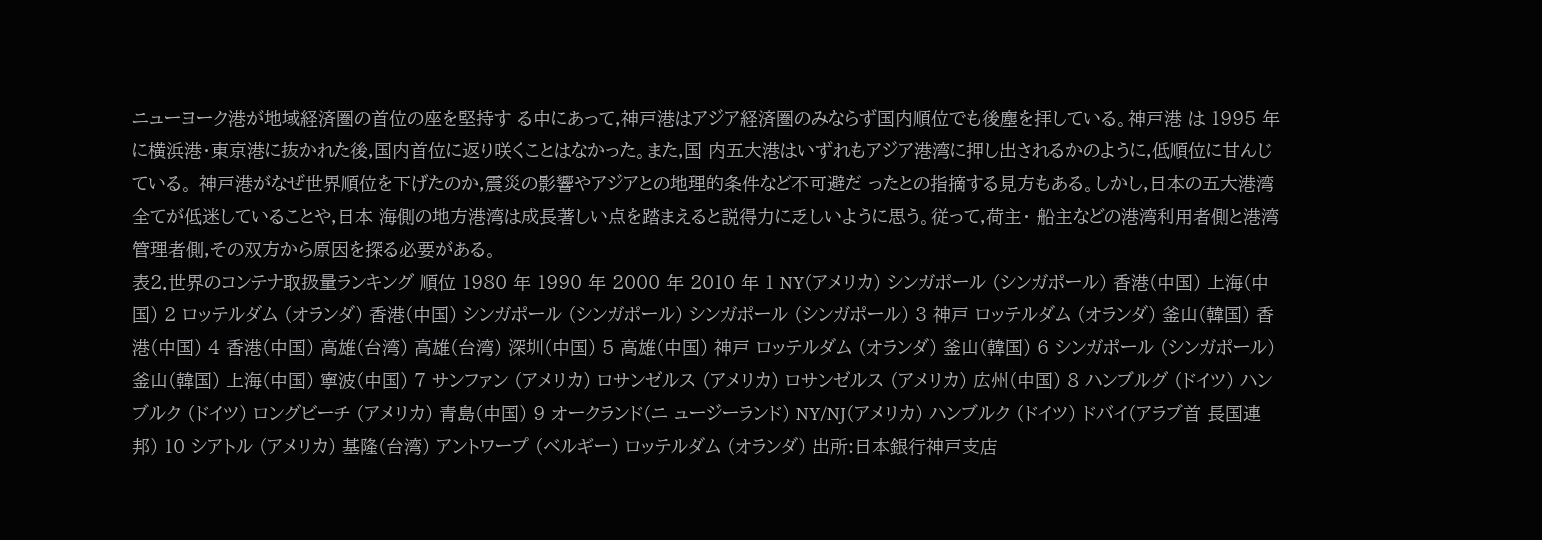ニューヨーク港が地域経済圏の首位の座を堅持す る中にあって,神戸港はアジア経済圏のみならず国内順位でも後塵を拝している。神戸港 は 1995 年に横浜港・東京港に抜かれた後,国内首位に返り咲くことはなかった。また,国 内五大港はいずれもアジア港湾に押し出されるかのように,低順位に甘んじている。 神戸港がなぜ世界順位を下げたのか,震災の影響やアジアとの地理的条件など不可避だ ったとの指摘する見方もある。しかし,日本の五大港湾全てが低迷していることや,日本 海側の地方港湾は成長著しい点を踏まえると説得力に乏しいように思う。従って,荷主・ 船主などの港湾利用者側と港湾管理者側,その双方から原因を探る必要がある。
表2.世界のコンテナ取扱量ランキング 順位 1980 年 1990 年 2000 年 2010 年 1 NY(アメリカ) シンガポール (シンガポール) 香港(中国) 上海(中国) 2 ロッテルダム (オランダ) 香港(中国) シンガポール (シンガポール) シンガポール (シンガポール) 3 神戸 ロッテルダム (オランダ) 釜山(韓国) 香港(中国) 4 香港(中国) 高雄(台湾) 高雄(台湾) 深圳(中国) 5 高雄(中国) 神戸 ロッテルダム (オランダ) 釜山(韓国) 6 シンガポール (シンガポール) 釜山(韓国) 上海(中国) 寧波(中国) 7 サンファン (アメリカ) ロサンゼルス (アメリカ) ロサンゼルス (アメリカ) 広州(中国) 8 ハンブルグ (ドイツ) ハンブルク (ドイツ) ロングビーチ (アメリカ) 青島(中国) 9 オークランド(ニ ュージーランド) NY/NJ(アメリカ) ハンブルク (ドイツ) ドバイ(アラブ首 長国連邦) 10 シアトル (アメリカ) 基隆(台湾) アントワープ (ベルギー) ロッテルダム (オランダ) 出所:日本銀行神戸支店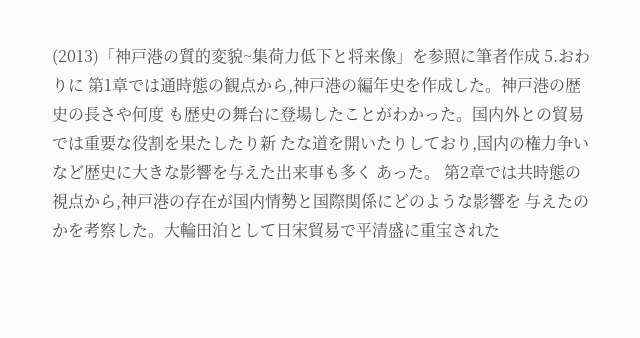(2013)「神戸港の質的変貌~集荷力低下と将来像」を参照に筆者作成 5.おわりに 第1章では通時態の観点から,神戸港の編年史を作成した。神戸港の歴史の長さや何度 も歴史の舞台に登場したことがわかった。国内外との貿易では重要な役割を果たしたり新 たな道を開いたりしており,国内の権力争いなど歴史に大きな影響を与えた出来事も多く あった。 第2章では共時態の視点から,神戸港の存在が国内情勢と国際関係にどのような影響を 与えたのかを考察した。大輪田泊として日宋貿易で平清盛に重宝された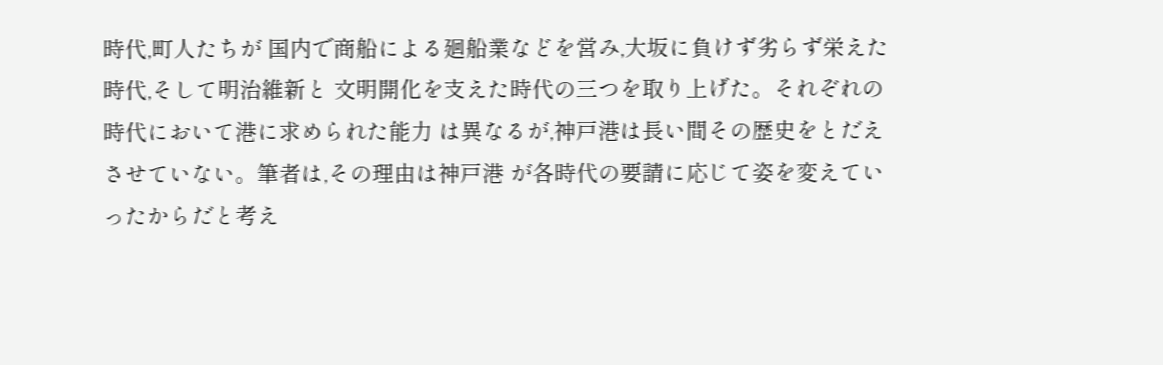時代,町人たちが 国内で商船による廻船業などを営み,大坂に負けず劣らず栄えた時代,そして明治維新と 文明開化を支えた時代の三つを取り上げた。それぞれの時代において港に求められた能力 は異なるが,神戸港は長い間その歴史をとだえさせていない。筆者は,その理由は神戸港 が各時代の要請に応じて姿を変えていったからだと考え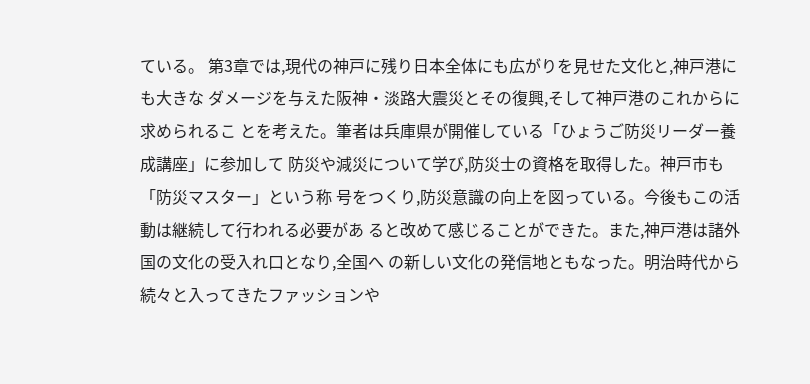ている。 第3章では,現代の神戸に残り日本全体にも広がりを見せた文化と,神戸港にも大きな ダメージを与えた阪神・淡路大震災とその復興,そして神戸港のこれからに求められるこ とを考えた。筆者は兵庫県が開催している「ひょうご防災リーダー養成講座」に参加して 防災や減災について学び,防災士の資格を取得した。神戸市も「防災マスター」という称 号をつくり,防災意識の向上を図っている。今後もこの活動は継続して行われる必要があ ると改めて感じることができた。また,神戸港は諸外国の文化の受入れ口となり,全国へ の新しい文化の発信地ともなった。明治時代から続々と入ってきたファッションや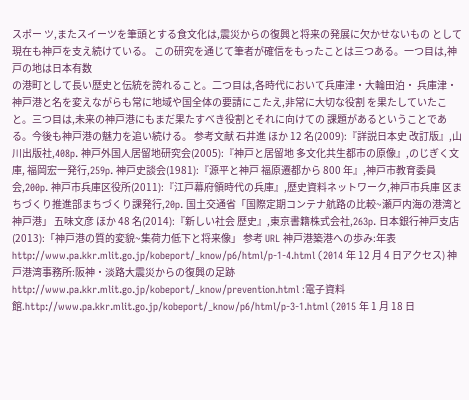スポー ツ,またスイーツを筆頭とする食文化は,震災からの復興と将来の発展に欠かせないもの として現在も神戸を支え続けている。 この研究を通じて筆者が確信をもったことは三つある。一つ目は,神戸の地は日本有数
の港町として長い歴史と伝統を誇れること。二つ目は,各時代において兵庫津・大輪田泊・ 兵庫津・神戸港と名を変えながらも常に地域や国全体の要請にこたえ,非常に大切な役割 を果たしていたこと。三つ目は,未来の神戸港にもまだ果たすべき役割とそれに向けての 課題があるということである。今後も神戸港の魅力を追い続ける。 参考文献 石井進 ほか 12 名(2009):『詳説日本史 改訂版』,山川出版社,408p. 神戸外国人居留地研究会(2005):『神戸と居留地 多文化共生都市の原像』,のじぎく文庫, 福岡宏一発行,259p. 神戸史談会(1981):『源平と神戸 福原遷都から 800 年』,神戸市教育委員会,200p. 神戸市兵庫区役所(2011):『江戸幕府領時代の兵庫』,歴史資料ネットワーク,神戸市兵庫 区まちづくり推進部まちづくり課発行,20p. 国土交通省「国際定期コンテナ航路の比較~瀬戸内海の港湾と神戸港」 五味文彦 ほか 48 名(2014):『新しい社会 歴史』,東京書籍株式会社,263p. 日本銀行神戸支店(2013):「神戸港の質的変貌~集荷力低下と将来像」 参考 URL 神戸港築港への歩み:年表 http://www.pa.kkr.mlit.go.jp/kobeport/_know/p6/html/p-1-4.html (2014 年 12 月 4 日アクセス) 神戸港湾事務所:阪神・淡路大震災からの復興の足跡 http://www.pa.kkr.mlit.go.jp/kobeport/_know/prevention.html :電子資料館.http://www.pa.kkr.mlit.go.jp/kobeport/_know/p6/html/p-3-1.html (2015 年 1 月 18 日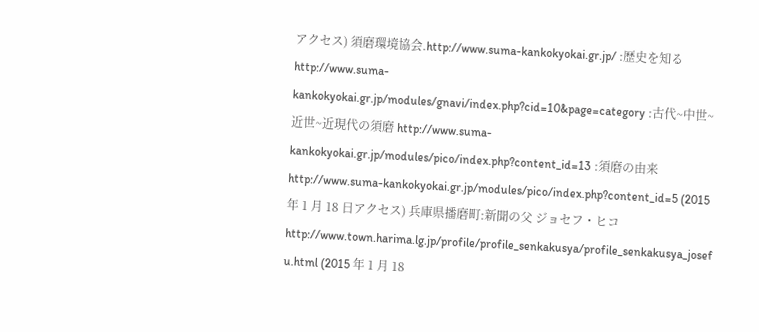アクセス) 須磨環境協会.http://www.suma-kankokyokai.gr.jp/ :歴史を知る http://www.suma-kankokyokai.gr.jp/modules/gnavi/index.php?cid=10&page=category :古代~中世~近世~近現代の須磨 http://www.suma-kankokyokai.gr.jp/modules/pico/index.php?content_id=13 :須磨の由来 http://www.suma-kankokyokai.gr.jp/modules/pico/index.php?content_id=5 (2015 年 1 月 18 日アクセス) 兵庫県播磨町:新聞の父 ジョセフ・ヒコ http://www.town.harima.lg.jp/profile/profile_senkakusya/profile_senkakusya_josef u.html (2015 年 1 月 18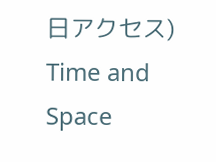日アクセス)
Time and Space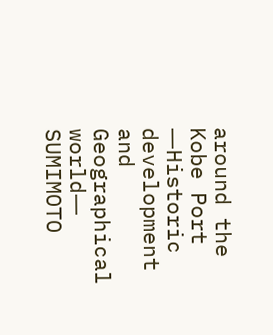around the Kobe Port
―Historic development and Geographical world―
SUMIMOTO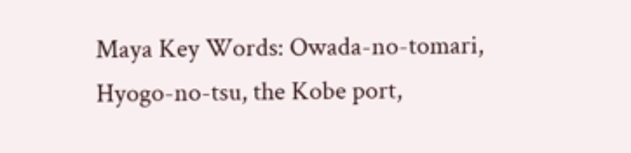Maya Key Words: Owada-no-tomari, Hyogo-no-tsu, the Kobe port,